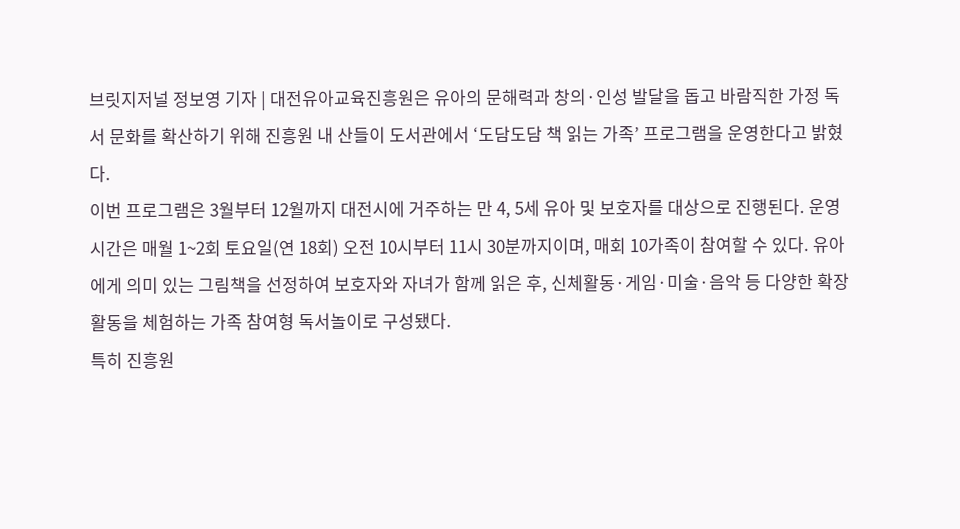브릿지저널 정보영 기자 | 대전유아교육진흥원은 유아의 문해력과 창의·인성 발달을 돕고 바람직한 가정 독서 문화를 확산하기 위해 진흥원 내 산들이 도서관에서 ‘도담도담 책 읽는 가족’ 프로그램을 운영한다고 밝혔다.
이번 프로그램은 3월부터 12월까지 대전시에 거주하는 만 4, 5세 유아 및 보호자를 대상으로 진행된다. 운영 시간은 매월 1~2회 토요일(연 18회) 오전 10시부터 11시 30분까지이며, 매회 10가족이 참여할 수 있다. 유아에게 의미 있는 그림책을 선정하여 보호자와 자녀가 함께 읽은 후, 신체활동·게임·미술·음악 등 다양한 확장 활동을 체험하는 가족 참여형 독서놀이로 구성됐다.
특히 진흥원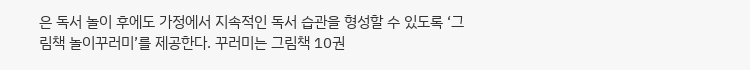은 독서 놀이 후에도 가정에서 지속적인 독서 습관을 형성할 수 있도록 ‘그림책 놀이꾸러미’를 제공한다. 꾸러미는 그림책 10권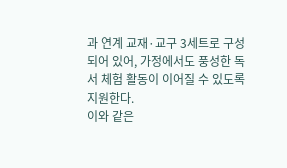과 연계 교재·교구 3세트로 구성되어 있어, 가정에서도 풍성한 독서 체험 활동이 이어질 수 있도록 지원한다.
이와 같은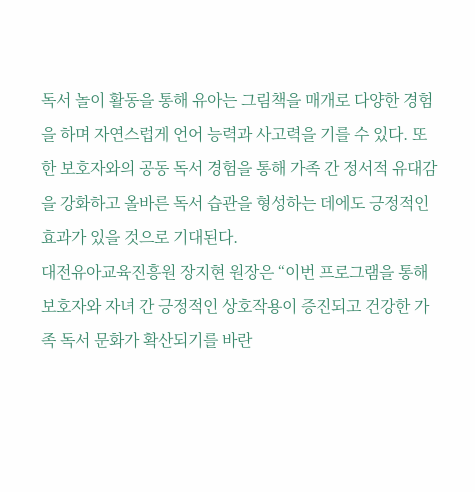독서 놀이 활동을 통해 유아는 그림책을 매개로 다양한 경험을 하며 자연스럽게 언어 능력과 사고력을 기를 수 있다. 또한 보호자와의 공동 독서 경험을 통해 가족 간 정서적 유대감을 강화하고 올바른 독서 습관을 형성하는 데에도 긍정적인 효과가 있을 것으로 기대된다.
대전유아교육진흥원 장지현 원장은 “이번 프로그램을 통해 보호자와 자녀 간 긍정적인 상호작용이 증진되고 건강한 가족 독서 문화가 확산되기를 바란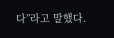다”라고 말했다.